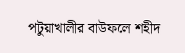পটুয়াখালীর বাউফলে শহীদ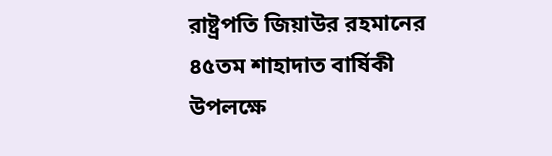রাষ্ট্রপতি জিয়াউর রহমানের ৪৫তম শাহাদাত বার্ষিকী উপলক্ষে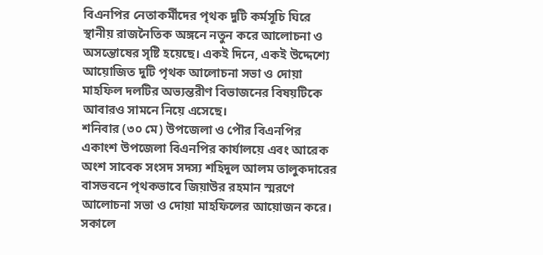বিএনপির নেতাকর্মীদের পৃথক দুটি কর্মসূচি ঘিরে স্থানীয় রাজনৈতিক অঙ্গনে নতুন করে আলোচনা ও অসন্তোষের সৃষ্টি হয়েছে। একই দিনে, একই উদ্দেশ্যে আয়োজিত দুটি পৃথক আলোচনা সভা ও দোয়া মাহফিল দলটির অভ্যন্তরীণ বিভাজনের বিষয়টিকে আবারও সামনে নিয়ে এসেছে।
শনিবার (৩০ মে) উপজেলা ও পৌর বিএনপির একাংশ উপজেলা বিএনপির কার্যালয়ে এবং আরেক অংশ সাবেক সংসদ সদস্য শহিদুল আলম তালুকদারের বাসভবনে পৃথকভাবে জিয়াউর রহমান স্মরণে আলোচনা সভা ও দোয়া মাহফিলের আয়োজন করে।
সকালে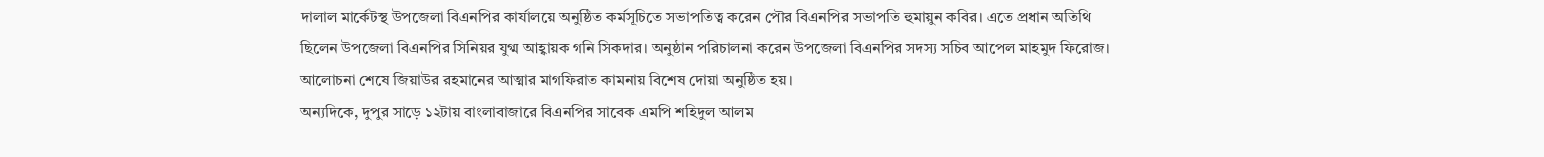দালাল মার্কেটস্থ উপজেলা বিএনপির কার্যালয়ে অনুষ্ঠিত কর্মসূচিতে সভাপতিত্ব করেন পৌর বিএনপির সভাপতি হুমায়ুন কবির। এতে প্রধান অতিথি ছিলেন উপজেলা বিএনপির সিনিয়র যুগ্ম আহ্বায়ক গনি সিকদার। অনুষ্ঠান পরিচালনা করেন উপজেলা বিএনপির সদস্য সচিব আপেল মাহমুদ ফিরোজ। আলোচনা শেষে জিয়াউর রহমানের আত্মার মাগফিরাত কামনায় বিশেষ দোয়া অনুষ্ঠিত হয়।
অন্যদিকে, দুপুর সাড়ে ১২টায় বাংলাবাজারে বিএনপির সাবেক এমপি শহিদুল আলম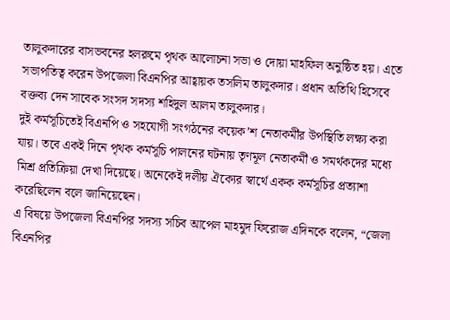তালুকদারের বাসভবনের হলরুমে পৃথক আলোচনা সভা ও দোয়া মাহফিল অনুষ্ঠিত হয়। এতে সভাপতিত্ব করেন উপজেলা বিএনপির আহ্বায়ক তসলিম তালুকদার। প্রধান অতিথি হিসেবে বক্তব্য দেন সাবেক সংসদ সদস্য শহিদুল আলম তালুকদার।
দুই কর্মসূচিতেই বিএনপি ও সহযোগী সংগঠনের কয়েক’শ নেতাকর্মীর উপস্থিতি লক্ষ্য করা যায়। তবে একই দিনে পৃথক কর্মসূচি পালনের ঘটনায় তৃণমূল নেতাকর্মী ও সমর্থকদের মধ্যে মিশ্র প্রতিক্রিয়া দেখা দিয়েছে। অনেকেই দলীয় ঐক্যের স্বার্থে একক কর্মসূচির প্রত্যাশা করেছিলেন বলে জানিয়েছেন।
এ বিষয়ে উপজেলা বিএনপির সদস্য সচিব আপেল মাহমুদ ফিরোজ এদিনকে বলেন, “জেলা বিএনপির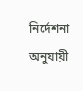নির্দেশনা অনুযায়ী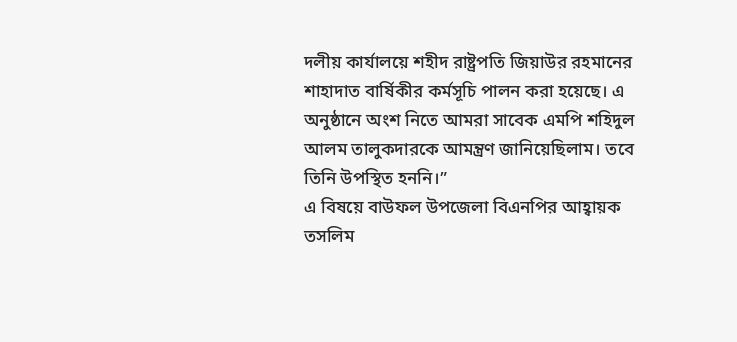দলীয় কার্যালয়ে শহীদ রাষ্ট্রপতি জিয়াউর রহমানের শাহাদাত বার্ষিকীর কর্মসূচি পালন করা হয়েছে। এ অনুষ্ঠানে অংশ নিতে আমরা সাবেক এমপি শহিদুল আলম তালুকদারকে আমন্ত্রণ জানিয়েছিলাম। তবে তিনি উপস্থিত হননি।”
এ বিষয়ে বাউফল উপজেলা বিএনপির আহ্বায়ক তসলিম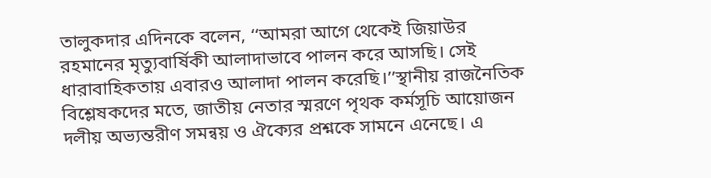তালুকদার এদিনকে বলেন, ‘‘আমরা আগে থেকেই জিয়াউর রহমানের মৃত্যুবার্ষিকী আলাদাভাবে পালন করে আসছি। সেই ধারাবাহিকতায় এবারও আলাদা পালন করেছি।’’স্থানীয় রাজনৈতিক বিশ্লেষকদের মতে, জাতীয় নেতার স্মরণে পৃথক কর্মসূচি আয়োজন দলীয় অভ্যন্তরীণ সমন্বয় ও ঐক্যের প্রশ্নকে সামনে এনেছে। এ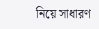নিয়ে সাধারণ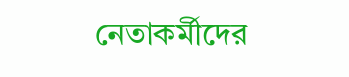নেতাকর্মীদের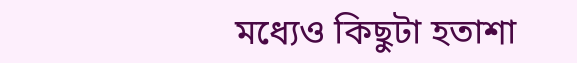মধ্যেও কিছুটা হতাশা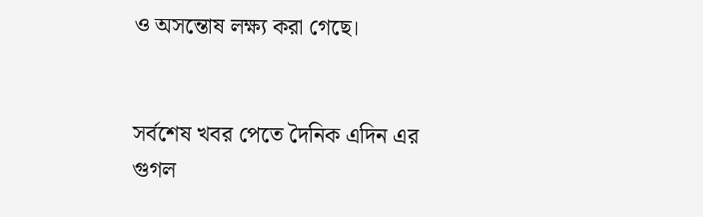ও অসন্তোষ লক্ষ্য করা গেছে।


সর্বশেষ খবর পেতে দৈনিক এদিন এর গুগল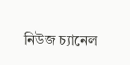নিউজ চ্যানেল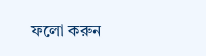ফলো করুন